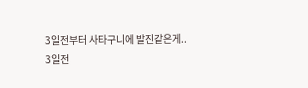3일전부터 사타구니에 발진같은게..
3일전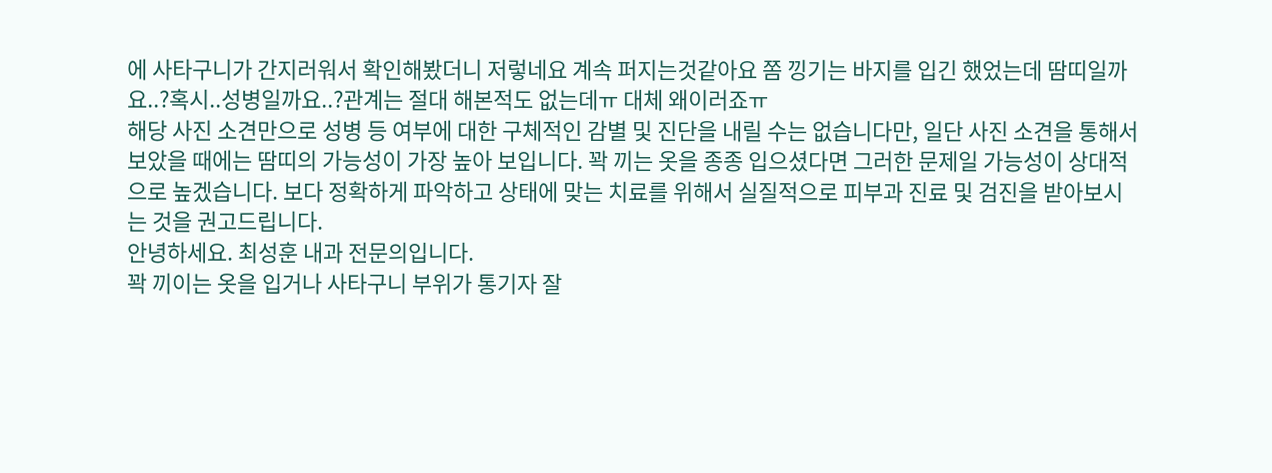에 사타구니가 간지러워서 확인해봤더니 저렇네요 계속 퍼지는것같아요 쫌 낑기는 바지를 입긴 했었는데 땀띠일까요..?혹시..성병일까요..?관계는 절대 해본적도 없는데ㅠ 대체 왜이러죠ㅠ
해당 사진 소견만으로 성병 등 여부에 대한 구체적인 감별 및 진단을 내릴 수는 없습니다만, 일단 사진 소견을 통해서 보았을 때에는 땀띠의 가능성이 가장 높아 보입니다. 꽉 끼는 옷을 종종 입으셨다면 그러한 문제일 가능성이 상대적으로 높겠습니다. 보다 정확하게 파악하고 상태에 맞는 치료를 위해서 실질적으로 피부과 진료 및 검진을 받아보시는 것을 권고드립니다.
안녕하세요. 최성훈 내과 전문의입니다.
꽉 끼이는 옷을 입거나 사타구니 부위가 통기자 잘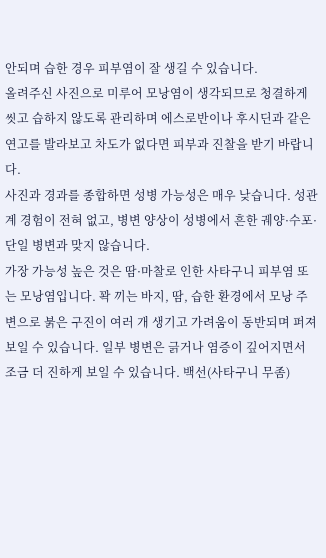안되며 습한 경우 피부염이 잘 생길 수 있습니다.
올려주신 사진으로 미루어 모낭염이 생각되므로 청결하게 씻고 습하지 않도록 관리하며 에스로반이나 후시딘과 같은 연고를 발라보고 차도가 없다면 피부과 진찰을 받기 바랍니다.
사진과 경과를 종합하면 성병 가능성은 매우 낮습니다. 성관계 경험이 전혀 없고, 병변 양상이 성병에서 흔한 궤양·수포·단일 병변과 맞지 않습니다.
가장 가능성 높은 것은 땀·마찰로 인한 사타구니 피부염 또는 모낭염입니다. 꽉 끼는 바지, 땀, 습한 환경에서 모낭 주변으로 붉은 구진이 여러 개 생기고 가려움이 동반되며 퍼져 보일 수 있습니다. 일부 병변은 긁거나 염증이 깊어지면서 조금 더 진하게 보일 수 있습니다. 백선(사타구니 무좀)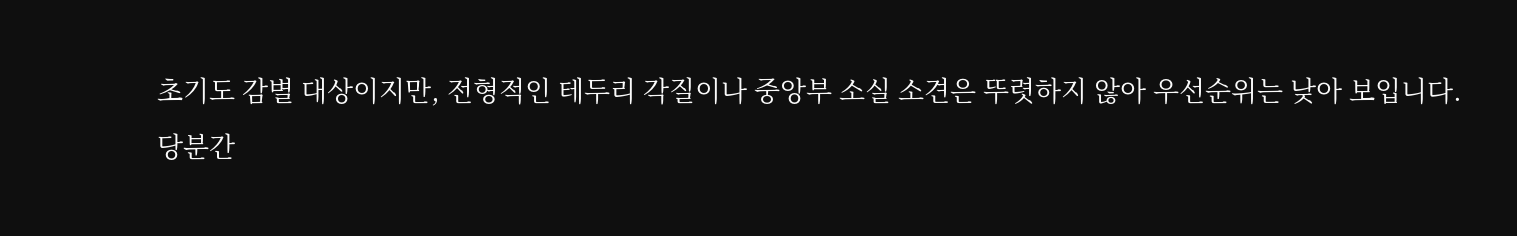초기도 감별 대상이지만, 전형적인 테두리 각질이나 중앙부 소실 소견은 뚜렷하지 않아 우선순위는 낮아 보입니다.
당분간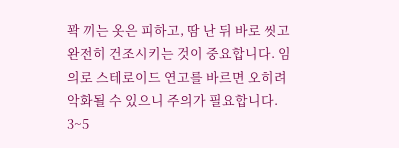꽉 끼는 옷은 피하고, 땀 난 뒤 바로 씻고 완전히 건조시키는 것이 중요합니다. 임의로 스테로이드 연고를 바르면 오히려 악화될 수 있으니 주의가 필요합니다. 3~5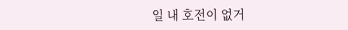일 내 호전이 없거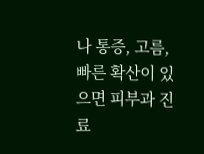나 통증, 고름, 빠른 확산이 있으면 피부과 진료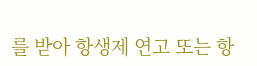를 받아 항생제 연고 또는 항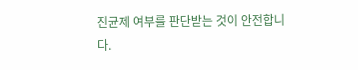진균제 여부를 판단받는 것이 안전합니다.